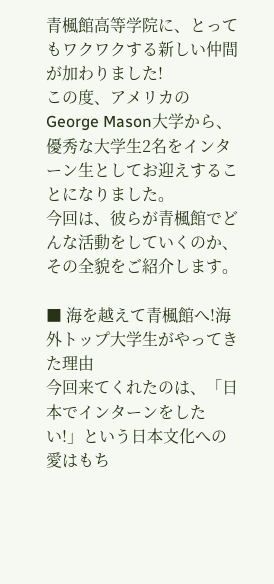青楓館高等学院に、とってもワクワクする新しい仲間が加わりました!
この度、アメリカのGeorge Mason大学から、優秀な大学生2名をインターン生としてお迎えすることになりました。
今回は、彼らが青楓館でどんな活動をしていくのか、その全貌をご紹介します。

■ 海を越えて青楓館へ!海外トップ大学生がやってきた理由
今回来てくれたのは、「日本でインターンをしたい!」という日本文化への愛はもち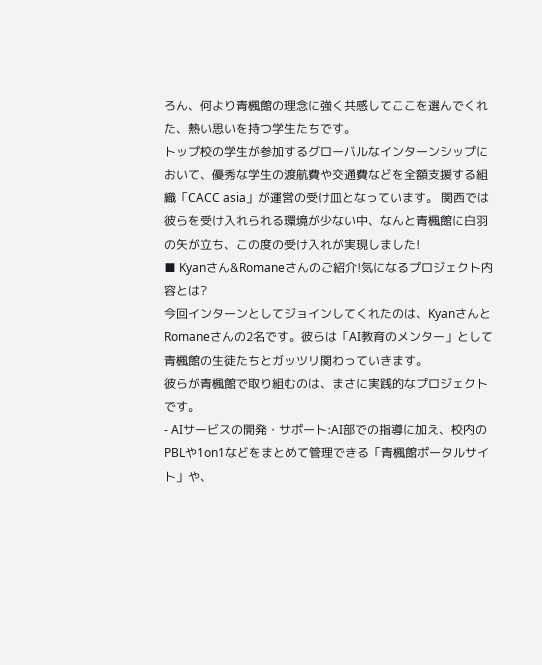ろん、何より青楓館の理念に強く共感してここを選んでくれた、熱い思いを持つ学生たちです。
トップ校の学生が参加するグローバルなインターンシップにおいて、優秀な学生の渡航費や交通費などを全額支援する組織「CACC asia」が運営の受け皿となっています。 関西では彼らを受け入れられる環境が少ない中、なんと青楓館に白羽の矢が立ち、この度の受け入れが実現しました!
■ Kyanさん&Romaneさんのご紹介!気になるプロジェクト内容とは?
今回インターンとしてジョインしてくれたのは、KyanさんとRomaneさんの2名です。彼らは「AI教育のメンター」として青楓館の生徒たちとガッツリ関わっていきます。
彼らが青楓館で取り組むのは、まさに実践的なプロジェクトです。
- AIサービスの開発・サポート:AI部での指導に加え、校内のPBLや1on1などをまとめて管理できる「青楓館ポータルサイト」や、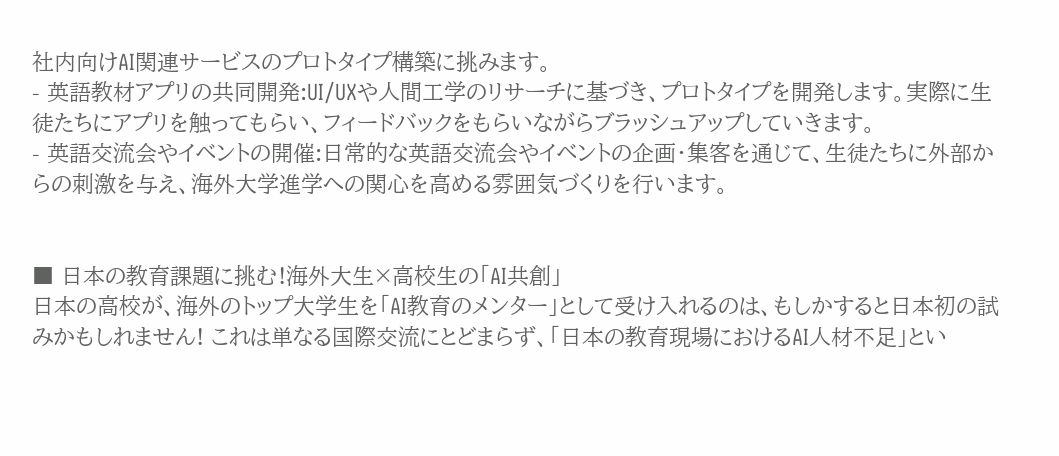社内向けAI関連サービスのプロトタイプ構築に挑みます。
- 英語教材アプリの共同開発:UI/UXや人間工学のリサーチに基づき、プロトタイプを開発します。実際に生徒たちにアプリを触ってもらい、フィードバックをもらいながらブラッシュアップしていきます。
- 英語交流会やイベントの開催:日常的な英語交流会やイベントの企画・集客を通じて、生徒たちに外部からの刺激を与え、海外大学進学への関心を高める雰囲気づくりを行います。


■ 日本の教育課題に挑む!海外大生×高校生の「AI共創」
日本の高校が、海外のトップ大学生を「AI教育のメンター」として受け入れるのは、もしかすると日本初の試みかもしれません! これは単なる国際交流にとどまらず、「日本の教育現場におけるAI人材不足」とい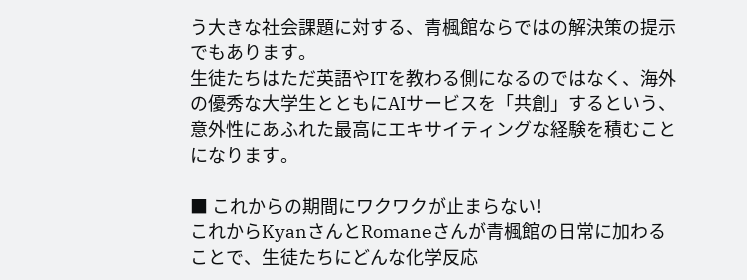う大きな社会課題に対する、青楓館ならではの解決策の提示でもあります。
生徒たちはただ英語やITを教わる側になるのではなく、海外の優秀な大学生とともにAIサービスを「共創」するという、意外性にあふれた最高にエキサイティングな経験を積むことになります。

■ これからの期間にワクワクが止まらない!
これからKyanさんとRomaneさんが青楓館の日常に加わることで、生徒たちにどんな化学反応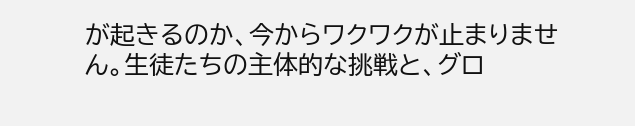が起きるのか、今からワクワクが止まりません。生徒たちの主体的な挑戦と、グロ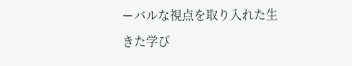ーバルな視点を取り入れた生きた学び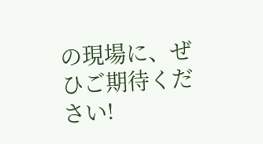の現場に、ぜひご期待ください!